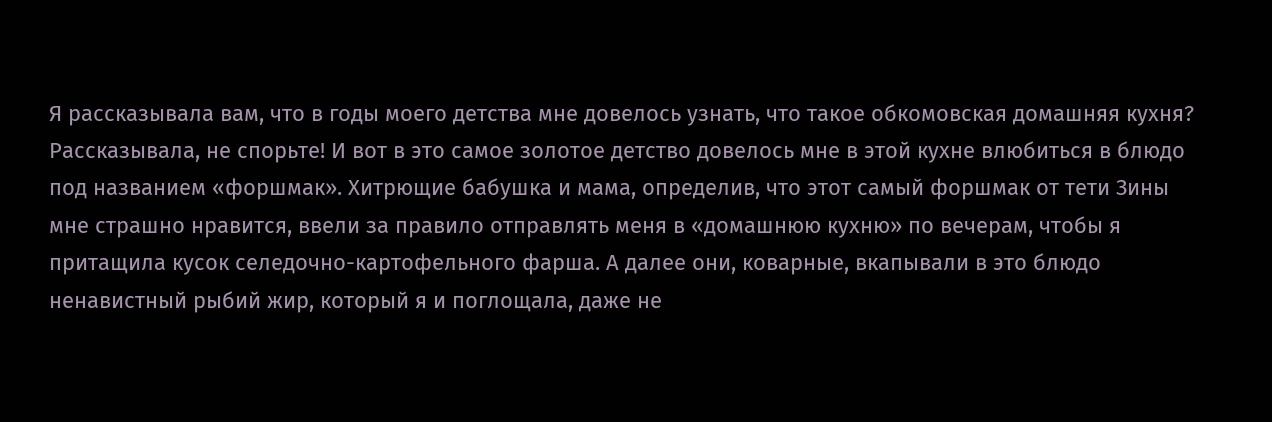Я рассказывала вам, что в годы моего детства мне довелось узнать, что такое обкомовская домашняя кухня? Рассказывала, не спорьте! И вот в это самое золотое детство довелось мне в этой кухне влюбиться в блюдо под названием «форшмак». Хитрющие бабушка и мама, определив, что этот самый форшмак от тети Зины мне страшно нравится, ввели за правило отправлять меня в «домашнюю кухню» по вечерам, чтобы я притащила кусок селедочно-картофельного фарша. А далее они, коварные, вкапывали в это блюдо ненавистный рыбий жир, который я и поглощала, даже не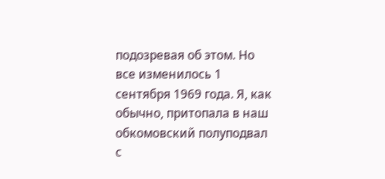подозревая об этом. Но все изменилось 1 сентября 1969 года. Я, как обычно, притопала в наш обкомовский полуподвал с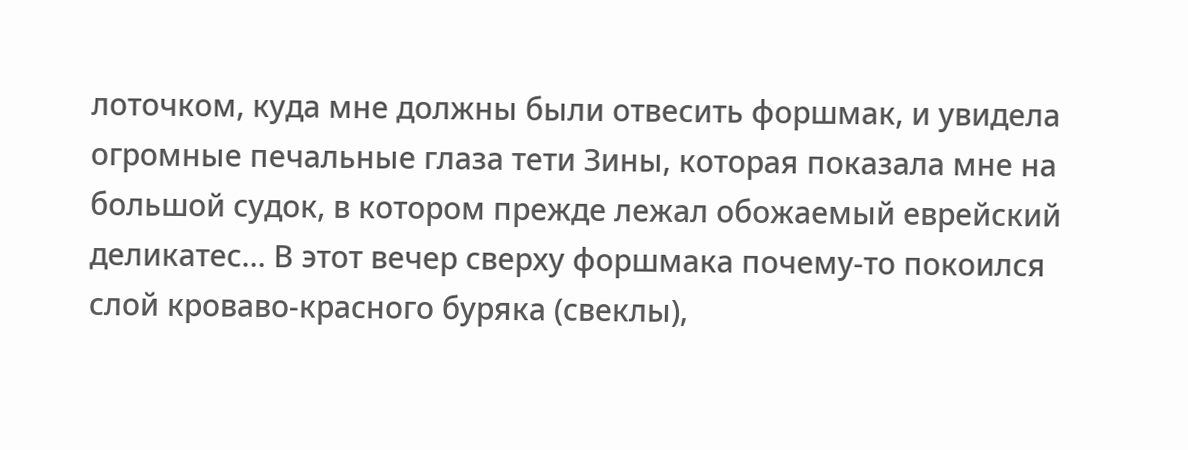лоточком, куда мне должны были отвесить форшмак, и увидела огромные печальные глаза тети Зины, которая показала мне на большой судок, в котором прежде лежал обожаемый еврейский деликатес… В этот вечер сверху форшмака почему-то покоился слой кроваво-красного буряка (свеклы),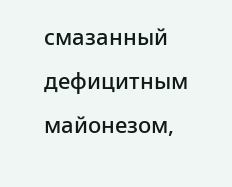смазанный дефицитным майонезом,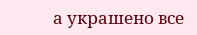а украшено все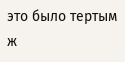это было тертым ж